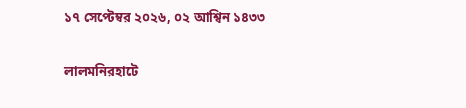১৭ সেপ্টেম্বর ২০২৬, ০২ আশ্বিন ১৪৩৩

লালমনিরহাটে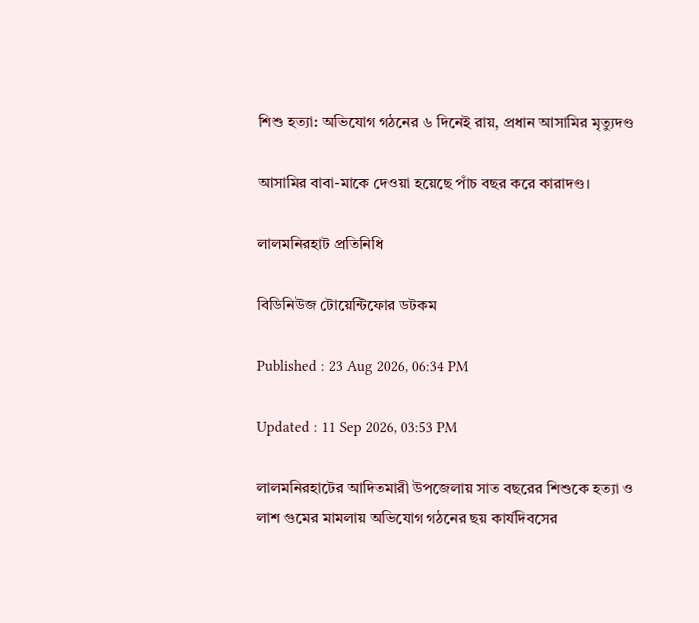শিশু হত্যা: অভিযোগ গঠনের ৬ দিনেই রায়, প্রধান আসামির মৃত্যুদণ্ড

আসামির বাবা-মাকে দেওয়া হয়েছে পাঁচ বছর করে কারাদণ্ড।

লালমনিরহাট প্রতিনিধি

বিডিনিউজ টোয়েন্টিফোর ডটকম

Published : 23 Aug 2026, 06:34 PM

Updated : 11 Sep 2026, 03:53 PM

লালমনিরহাটের আদিতমারী উপজেলায় সাত বছরের শিশুকে হত্যা ও লাশ গুমের মামলায় অভিযোগ গঠনের ছয় কার্যদিবসের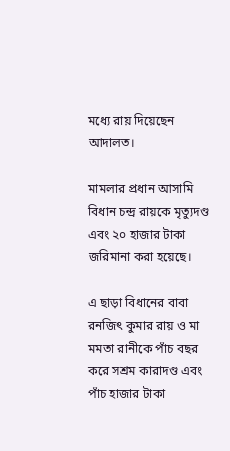মধ্যে রায় দিয়েছেন আদালত।

মামলার প্রধান আসামি বিধান চন্দ্র রায়কে মৃত্যুদণ্ড এবং ২০ হাজার টাকা জরিমানা করা হয়েছে।

এ ছাড়া বিধানের বাবা রনজিৎ কুমার রায় ও মা মমতা রানীকে পাঁচ বছর করে সশ্রম কারাদণ্ড এবং পাঁচ হাজার টাকা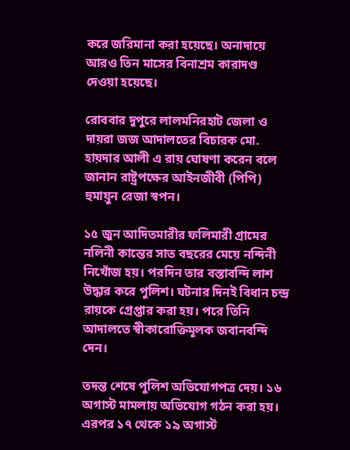করে জরিমানা করা হয়েছে। অনাদায়ে আরও তিন মাসের বিনাশ্রম কারাদণ্ড দেওয়া হয়েছে।

রোববার দুপুরে লালমনিরহাট জেলা ও দায়রা জজ আদালতের বিচারক মো. হায়দার আলী এ রায় ঘোষণা করেন বলে জানান রাষ্ট্রপক্ষের আইনজীবী (পিপি) হুমায়ুন রেজা স্বপন।

১৫ জুন আদিতমারীর ফলিমারী গ্রামের নলিনী কান্তের সাত বছরের মেয়ে নন্দিনী নিখোঁজ হয়। পরদিন তার বস্তাবন্দি লাশ উদ্ধার করে পুলিশ। ঘটনার দিনই বিধান চন্দ্র রায়কে গ্রেপ্তার করা হয়। পরে তিনি আদালতে স্বীকারোক্তিমূলক জবানবন্দি দেন।

তদন্ত শেষে পুলিশ অভিযোগপত্র দেয়। ১৬ অগাস্ট মামলায় অভিযোগ গঠন করা হয়। এরপর ১৭ থেকে ১৯ অগাস্ট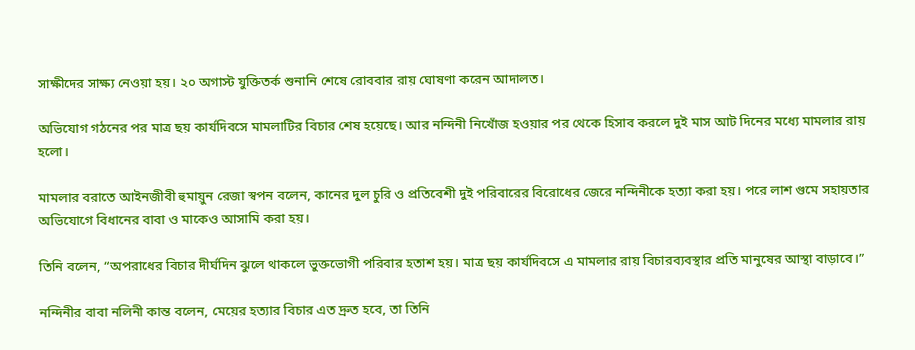সাক্ষীদের সাক্ষ্য নেওয়া হয়। ২০ অগাস্ট যুক্তিতর্ক শুনানি শেষে রোববার রায় ঘোষণা করেন আদালত।

অভিযোগ গঠনের পর মাত্র ছয় কার্যদিবসে মামলাটির বিচার শেষ হয়েছে। আর নন্দিনী নিখোঁজ হওয়ার পর থেকে হিসাব করলে দুই মাস আট দিনের মধ্যে মামলার রায় হলো।

মামলার বরাতে আইনজীবী হুমায়ুন রেজা স্বপন বলেন, কানের দুল চুরি ও প্রতিবেশী দুই পরিবারের বিরোধের জেরে নন্দিনীকে হত্যা করা হয়। পরে লাশ গুমে সহায়তার অভিযোগে বিধানের বাবা ও মাকেও আসামি করা হয়।

তিনি বলেন, “অপরাধের বিচার দীর্ঘদিন ঝুলে থাকলে ভুক্তভোগী পরিবার হতাশ হয়। মাত্র ছয় কার্যদিবসে এ মামলার রায় বিচারব্যবস্থার প্রতি মানুষের আস্থা বাড়াবে।”

নন্দিনীর বাবা নলিনী কান্ত বলেন, মেয়ের হত্যার বিচার এত দ্রুত হবে, তা তিনি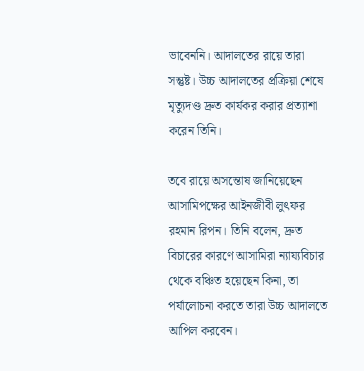ভাবেননি। আদালতের রায়ে তারা সন্তুষ্ট। উচ্চ আদালতের প্রক্রিয়া শেষে মৃত্যুদণ্ড দ্রুত কার্যকর করার প্রত্যাশা করেন তিনি।

তবে রায়ে অসন্তোষ জানিয়েছেন আসামিপক্ষের আইনজীবী লুৎফর রহমান রিপন। তিনি বলেন, দ্রুত বিচারের কারণে আসামিরা ন্যায্যবিচার থেকে বঞ্চিত হয়েছেন কিনা, তা পর্যালোচনা করতে তারা উচ্চ আদালতে আপিল করবেন।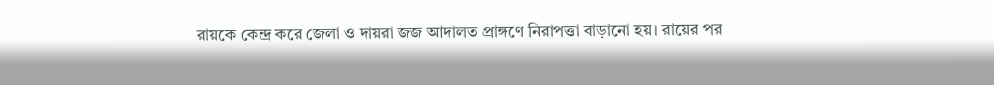রায়কে কেন্দ্র করে জেলা ও দায়রা জজ আদালত প্রাঙ্গণে নিরাপত্তা বাড়ানো হয়। রায়ের পর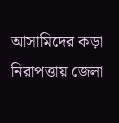আসামিদের কড়া নিরাপত্তায় জেলা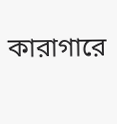কারাগারে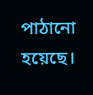পাঠানো হয়েছে।